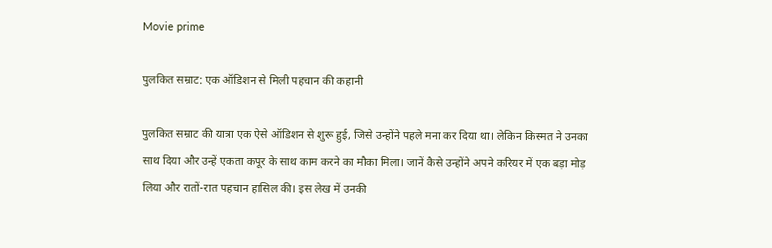Movie prime

पुलकित सम्राट: एक ऑडिशन से मिली पहचान की कहानी

पुलकित सम्राट की यात्रा एक ऐसे ऑडिशन से शुरू हुई, जिसे उन्होंने पहले मना कर दिया था। लेकिन किस्मत ने उनका साथ दिया और उन्हें एकता कपूर के साथ काम करने का मौका मिला। जानें कैसे उन्होंने अपने करियर में एक बड़ा मोड़ लिया और रातों-रात पहचान हासिल की। इस लेख में उनकी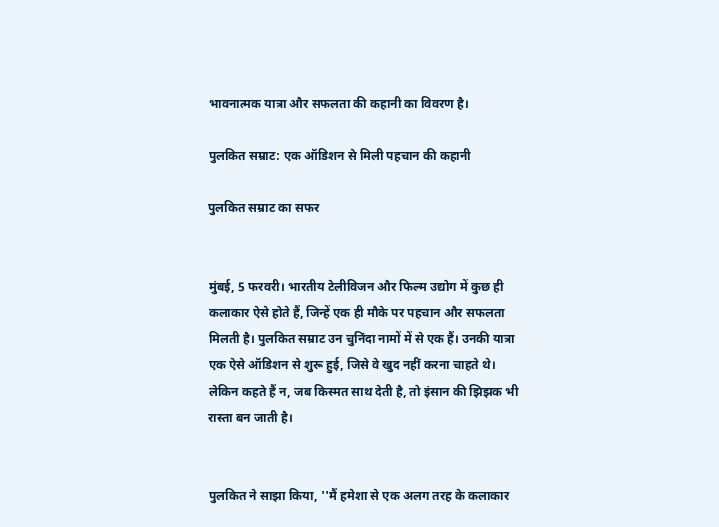भावनात्मक यात्रा और सफलता की कहानी का विवरण है।

पुलकित सम्राट: एक ऑडिशन से मिली पहचान की कहानी

पुलकित सम्राट का सफर


मुंबई, 5 फरवरी। भारतीय टेलीविजन और फिल्म उद्योग में कुछ ही कलाकार ऐसे होते हैं, जिन्हें एक ही मौके पर पहचान और सफलता मिलती है। पुलकित सम्राट उन चुनिंदा नामों में से एक हैं। उनकी यात्रा एक ऐसे ऑडिशन से शुरू हुई, जिसे वे खुद नहीं करना चाहते थे। लेकिन कहते हैं न, जब किस्मत साथ देती है, तो इंसान की झिझक भी रास्ता बन जाती है।


पुलकित ने साझा किया, ''मैं हमेशा से एक अलग तरह के कलाकार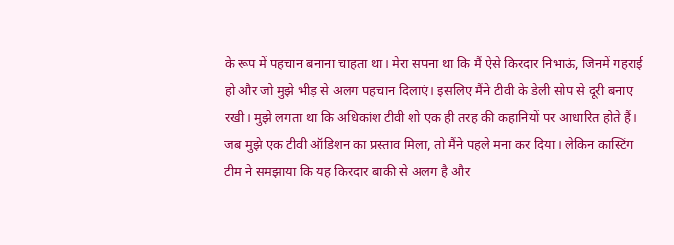के रूप में पहचान बनाना चाहता था। मेरा सपना था कि मैं ऐसे किरदार निभाऊं, जिनमें गहराई हो और जो मुझे भीड़ से अलग पहचान दिलाएं। इसलिए मैंने टीवी के डेली सोप से दूरी बनाए रखी। मुझे लगता था कि अधिकांश टीवी शो एक ही तरह की कहानियों पर आधारित होते हैं। जब मुझे एक टीवी ऑडिशन का प्रस्ताव मिला, तो मैंने पहले मना कर दिया। लेकिन कास्टिंग टीम ने समझाया कि यह किरदार बाकी से अलग है और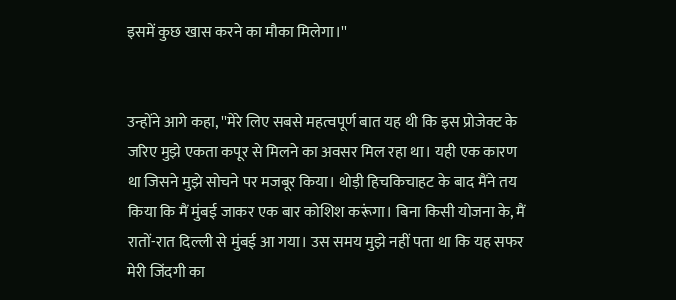इसमें कुछ खास करने का मौका मिलेगा।''


उन्होंने आगे कहा, ''मेरे लिए सबसे महत्वपूर्ण बात यह थी कि इस प्रोजेक्ट के जरिए मुझे एकता कपूर से मिलने का अवसर मिल रहा था। यही एक कारण था जिसने मुझे सोचने पर मजबूर किया। थोड़ी हिचकिचाहट के बाद मैंने तय किया कि मैं मुंबई जाकर एक बार कोशिश करूंगा। बिना किसी योजना के, मैं रातों-रात दिल्ली से मुंबई आ गया। उस समय मुझे नहीं पता था कि यह सफर मेरी जिंदगी का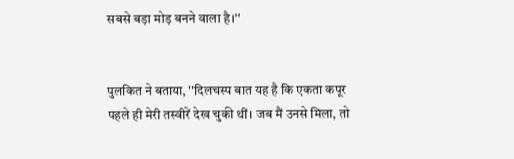सबसे बड़ा मोड़ बनने वाला है।''


पुलकित ने बताया, ''दिलचस्प बात यह है कि एकता कपूर पहले ही मेरी तस्वीरें देख चुकी थीं। जब मैं उनसे मिला, तो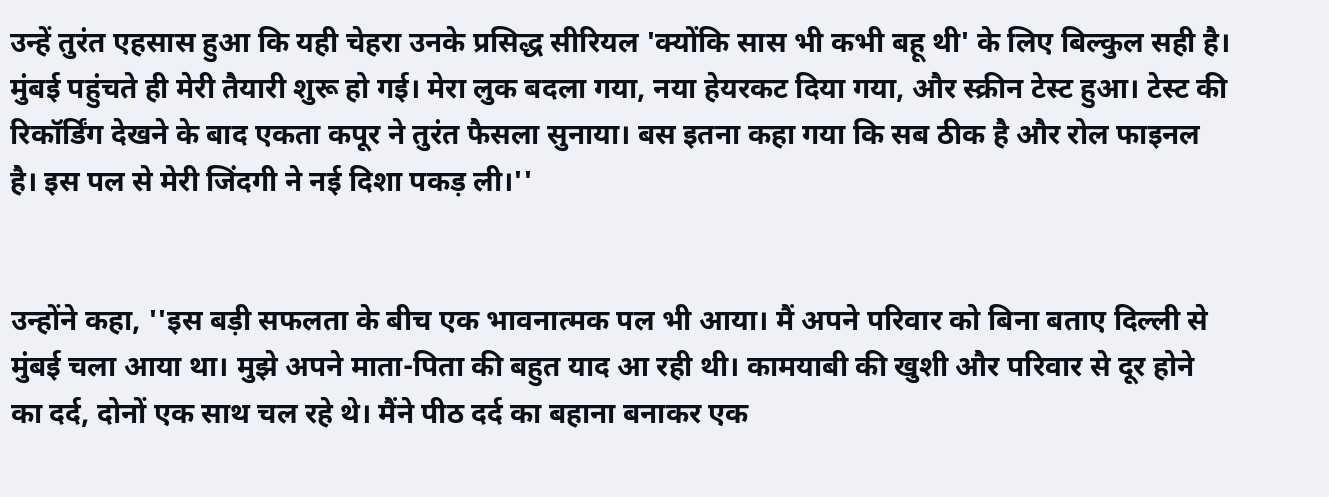उन्हें तुरंत एहसास हुआ कि यही चेहरा उनके प्रसिद्ध सीरियल 'क्योंकि सास भी कभी बहू थी' के लिए बिल्कुल सही है। मुंबई पहुंचते ही मेरी तैयारी शुरू हो गई। मेरा लुक बदला गया, नया हेयरकट दिया गया, और स्क्रीन टेस्ट हुआ। टेस्ट की रिकॉर्डिंग देखने के बाद एकता कपूर ने तुरंत फैसला सुनाया। बस इतना कहा गया कि सब ठीक है और रोल फाइनल है। इस पल से मेरी जिंदगी ने नई दिशा पकड़ ली।''


उन्होंने कहा, ''इस बड़ी सफलता के बीच एक भावनात्मक पल भी आया। मैं अपने परिवार को बिना बताए दिल्ली से मुंबई चला आया था। मुझे अपने माता-पिता की बहुत याद आ रही थी। कामयाबी की खुशी और परिवार से दूर होने का दर्द, दोनों एक साथ चल रहे थे। मैंने पीठ दर्द का बहाना बनाकर एक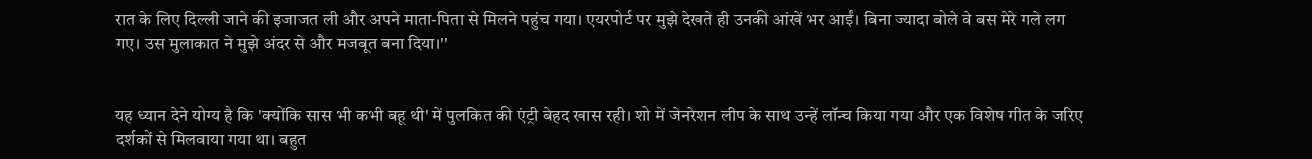रात के लिए दिल्ली जाने की इजाजत ली और अपने माता-पिता से मिलने पहुंच गया। एयरपोर्ट पर मुझे देखते ही उनकी आंखें भर आईं। बिना ज्यादा बोले वे बस मेरे गले लग गए। उस मुलाकात ने मुझे अंदर से और मजबूत बना दिया।''


यह ध्यान देने योग्य है कि 'क्योंकि सास भी कभी बहू थी' में पुलकित की एंट्री बेहद खास रही। शो में जेनरेशन लीप के साथ उन्हें लॉन्च किया गया और एक विशेष गीत के जरिए दर्शकों से मिलवाया गया था। बहुत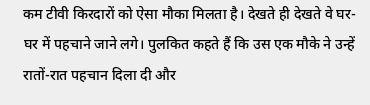कम टीवी किरदारों को ऐसा मौका मिलता है। देखते ही देखते वे घर-घर में पहचाने जाने लगे। पुलकित कहते हैं कि उस एक मौके ने उन्हें रातों-रात पहचान दिला दी और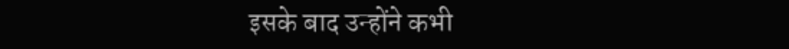इसके बाद उन्होंने कभी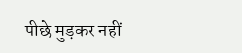पीछे मुड़कर नहीं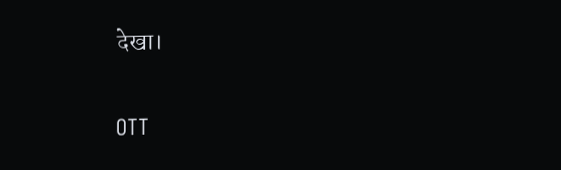देखा।


OTT